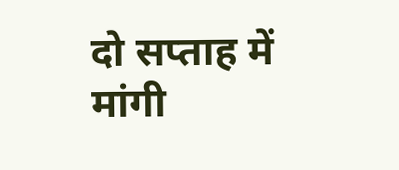दो सप्ताह में मांगी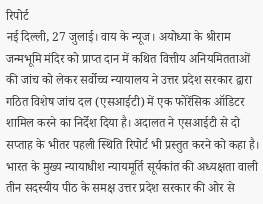रिपोर्ट
नई दिल्ली, 27 जुलाई। वाय के न्यूज। अयोध्या के श्रीराम जन्मभूमि मंदिर को प्राप्त दान में कथित वित्तीय अनियमितताओं की जांच को लेकर सर्वोच्च न्यायालय ने उत्तर प्रदेश सरकार द्वारा गठित विशेष जांच दल (एसआईटी) में एक फोरेंसिक ऑडिटर शामिल करने का निर्देश दिया है। अदालत ने एसआईटी से दो सप्ताह के भीतर पहली स्थिति रिपोर्ट भी प्रस्तुत करने को कहा है।
भारत के मुख्य न्यायाधीश न्यायमूर्ति सूर्यकांत की अध्यक्षता वाली तीन सदस्यीय पीठ के समक्ष उत्तर प्रदेश सरकार की ओर से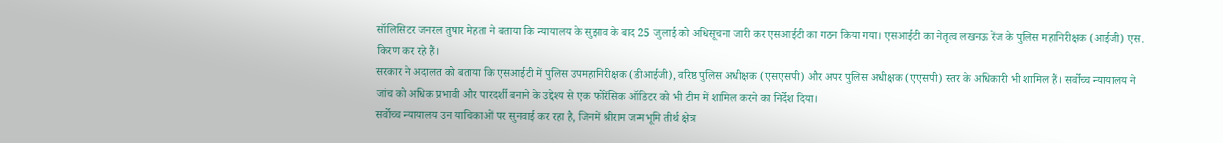सॉलिसिटर जनरल तुषार मेहता ने बताया कि न्यायालय के सुझाव के बाद 25 जुलाई को अधिसूचना जारी कर एसआईटी का गठन किया गया। एसआईटी का नेतृत्व लखनऊ रेंज के पुलिस महानिरीक्षक (आईजी) एस. किरण कर रहे हैं।
सरकार ने अदालत को बताया कि एसआईटी में पुलिस उपमहानिरीक्षक (डीआईजी), वरिष्ठ पुलिस अधीक्षक (एसएसपी) और अपर पुलिस अधीक्षक (एएसपी) स्तर के अधिकारी भी शामिल हैं। सर्वोच्च न्यायालय ने जांच को अधिक प्रभावी और पारदर्शी बनाने के उद्देश्य से एक फोरेंसिक ऑडिटर को भी टीम में शामिल करने का निर्देश दिया।
सर्वोच्च न्यायालय उन याचिकाओं पर सुनवाई कर रहा है, जिनमें श्रीराम जन्मभूमि तीर्थ क्षेत्र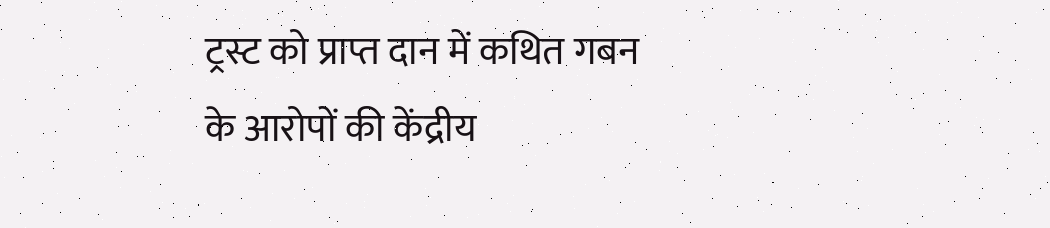ट्रस्ट को प्राप्त दान में कथित गबन के आरोपों की केंद्रीय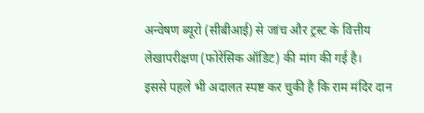अन्वेषण ब्यूरो (सीबीआई) से जांच और ट्रस्ट के वित्तीय लेखापरीक्षण (फोरेंसिक ऑडिट) की मांग की गई है।
इससे पहले भी अदालत स्पष्ट कर चुकी है कि राम मंदिर दान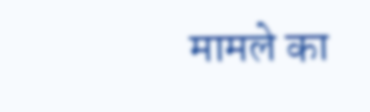मामले का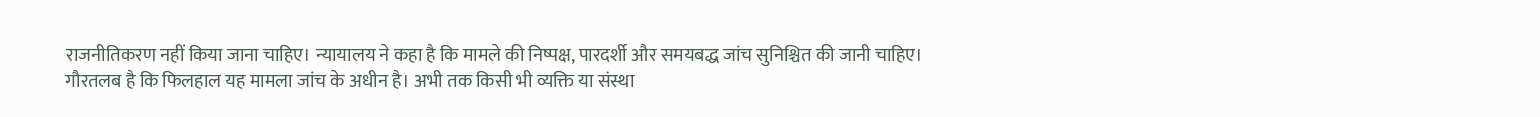राजनीतिकरण नहीं किया जाना चाहिए। न्यायालय ने कहा है कि मामले की निष्पक्ष, पारदर्शी और समयबद्ध जांच सुनिश्चित की जानी चाहिए।
गौरतलब है कि फिलहाल यह मामला जांच के अधीन है। अभी तक किसी भी व्यक्ति या संस्था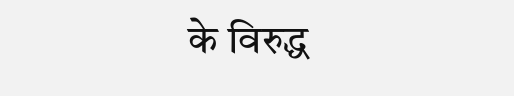के विरुद्ध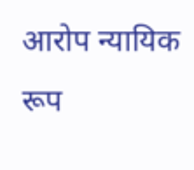आरोप न्यायिक रूप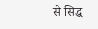से सिद्ध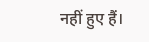नहीं हुए हैं।